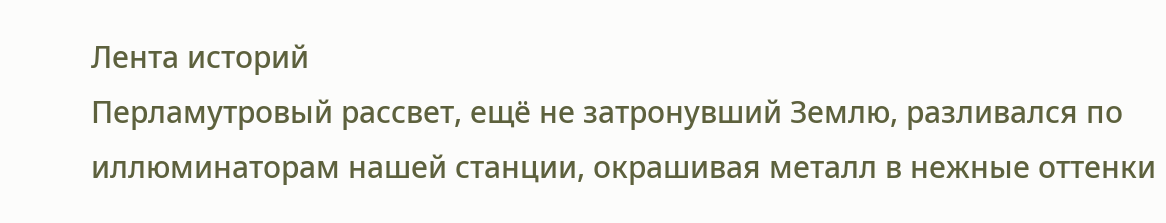Лента историй
Перламутровый рассвет, ещё не затронувший Землю, разливался по иллюминаторам нашей станции, окрашивая металл в нежные оттенки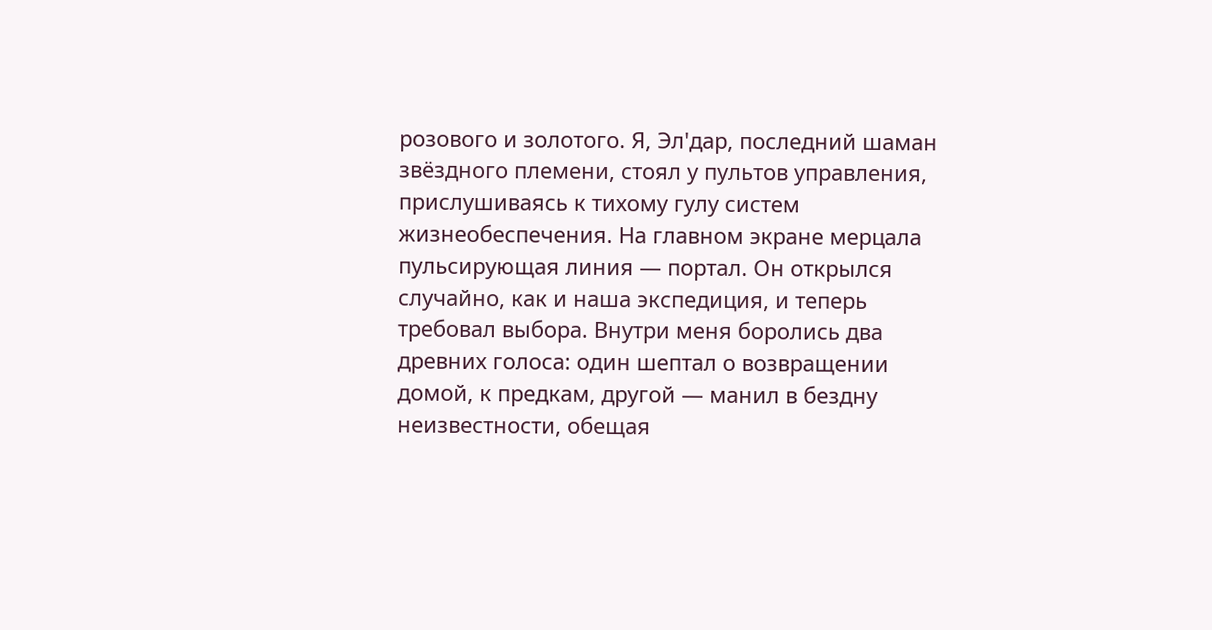розового и золотого. Я, Эл'дар, последний шаман звёздного племени, стоял у пультов управления, прислушиваясь к тихому гулу систем жизнеобеспечения. На главном экране мерцала пульсирующая линия — портал. Он открылся случайно, как и наша экспедиция, и теперь требовал выбора. Внутри меня боролись два древних голоса: один шептал о возвращении домой, к предкам, другой — манил в бездну неизвестности, обещая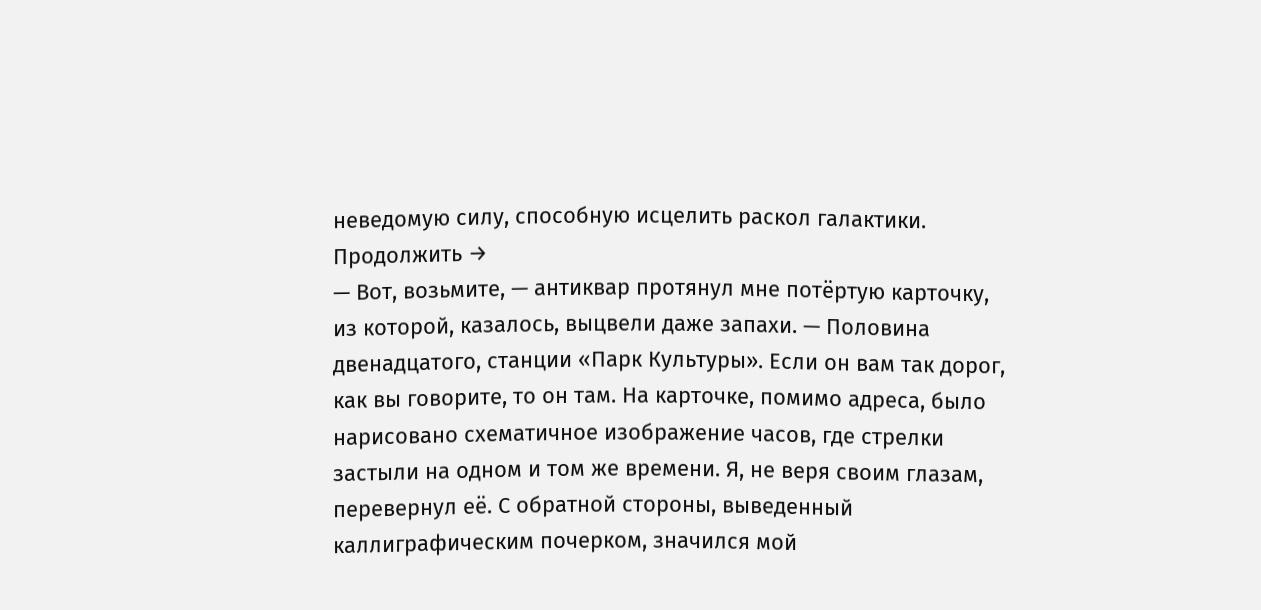неведомую силу, способную исцелить раскол галактики.
Продолжить →
— Вот, возьмите, — антиквар протянул мне потёртую карточку, из которой, казалось, выцвели даже запахи. — Половина двенадцатого, станции «Парк Культуры». Если он вам так дорог, как вы говорите, то он там. На карточке, помимо адреса, было нарисовано схематичное изображение часов, где стрелки застыли на одном и том же времени. Я, не веря своим глазам, перевернул её. С обратной стороны, выведенный каллиграфическим почерком, значился мой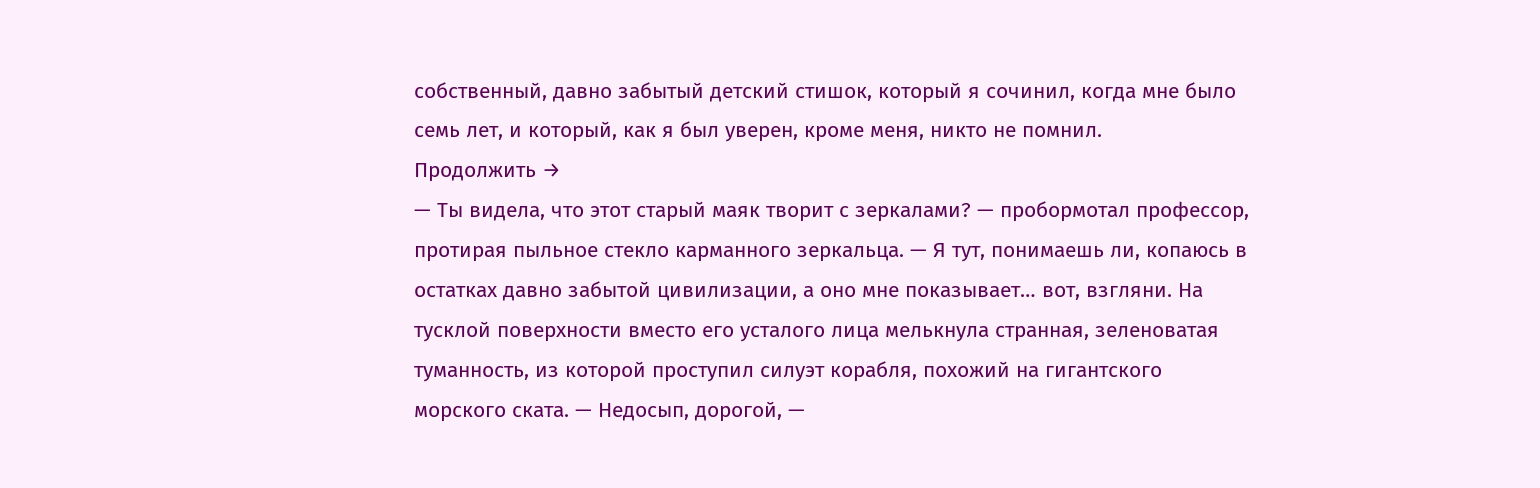собственный, давно забытый детский стишок, который я сочинил, когда мне было семь лет, и который, как я был уверен, кроме меня, никто не помнил.
Продолжить →
— Ты видела, что этот старый маяк творит с зеркалами? — пробормотал профессор, протирая пыльное стекло карманного зеркальца. — Я тут, понимаешь ли, копаюсь в остатках давно забытой цивилизации, а оно мне показывает… вот, взгляни. На тусклой поверхности вместо его усталого лица мелькнула странная, зеленоватая туманность, из которой проступил силуэт корабля, похожий на гигантского морского ската. — Недосып, дорогой, —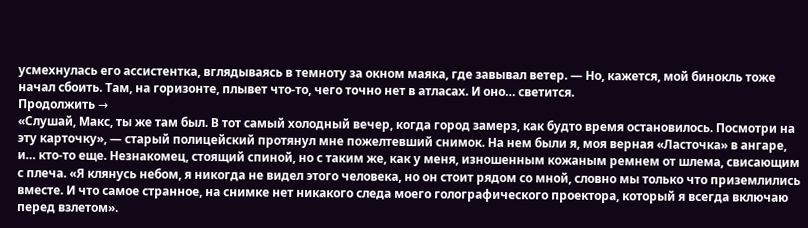усмехнулась его ассистентка, вглядываясь в темноту за окном маяка, где завывал ветер. — Но, кажется, мой бинокль тоже начал сбоить. Там, на горизонте, плывет что-то, чего точно нет в атласах. И оно… светится.
Продолжить →
«Слушай, Макс, ты же там был. В тот самый холодный вечер, когда город замерз, как будто время остановилось. Посмотри на эту карточку», — старый полицейский протянул мне пожелтевший снимок. На нем были я, моя верная «Ласточка» в ангаре, и… кто-то еще. Незнакомец, стоящий спиной, но с таким же, как у меня, изношенным кожаным ремнем от шлема, свисающим с плеча. «Я клянусь небом, я никогда не видел этого человека, но он стоит рядом со мной, словно мы только что приземлились вместе. И что самое странное, на снимке нет никакого следа моего голографического проектора, который я всегда включаю перед взлетом».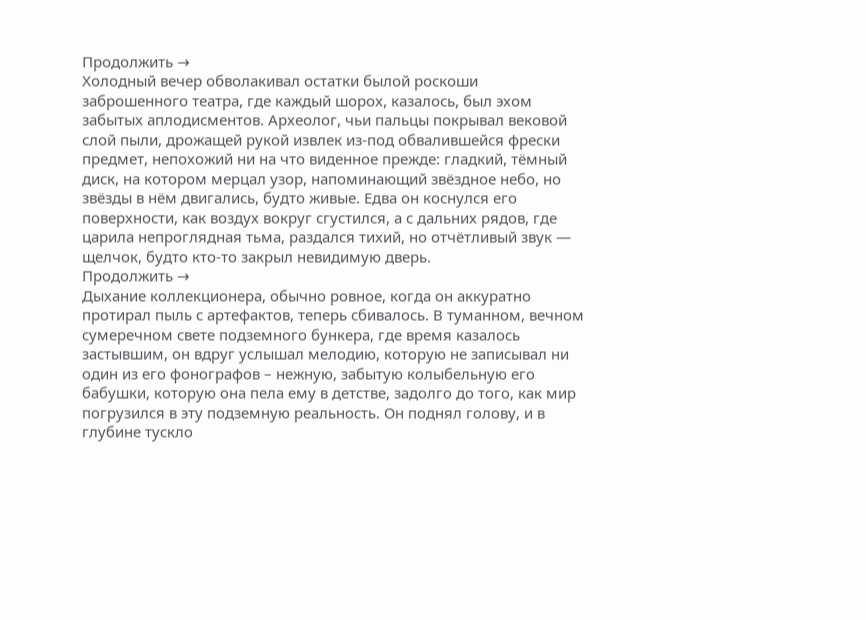Продолжить →
Холодный вечер обволакивал остатки былой роскоши заброшенного театра, где каждый шорох, казалось, был эхом забытых аплодисментов. Археолог, чьи пальцы покрывал вековой слой пыли, дрожащей рукой извлек из-под обвалившейся фрески предмет, непохожий ни на что виденное прежде: гладкий, тёмный диск, на котором мерцал узор, напоминающий звёздное небо, но звёзды в нём двигались, будто живые. Едва он коснулся его поверхности, как воздух вокруг сгустился, а с дальних рядов, где царила непроглядная тьма, раздался тихий, но отчётливый звук — щелчок, будто кто-то закрыл невидимую дверь.
Продолжить →
Дыхание коллекционера, обычно ровное, когда он аккуратно протирал пыль с артефактов, теперь сбивалось. В туманном, вечном сумеречном свете подземного бункера, где время казалось застывшим, он вдруг услышал мелодию, которую не записывал ни один из его фонографов – нежную, забытую колыбельную его бабушки, которую она пела ему в детстве, задолго до того, как мир погрузился в эту подземную реальность. Он поднял голову, и в глубине тускло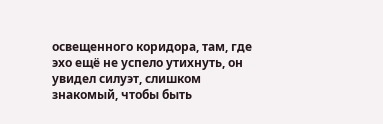освещенного коридора, там, где эхо ещё не успело утихнуть, он увидел силуэт, слишком знакомый, чтобы быть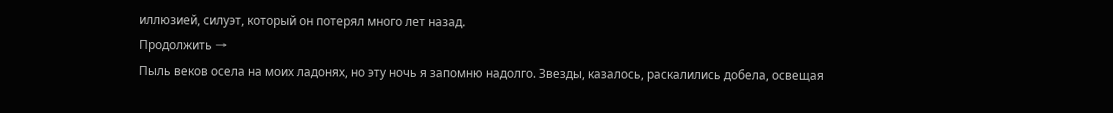иллюзией, силуэт, который он потерял много лет назад.
Продолжить →
Пыль веков осела на моих ладонях, но эту ночь я запомню надолго. Звезды, казалось, раскалились добела, освещая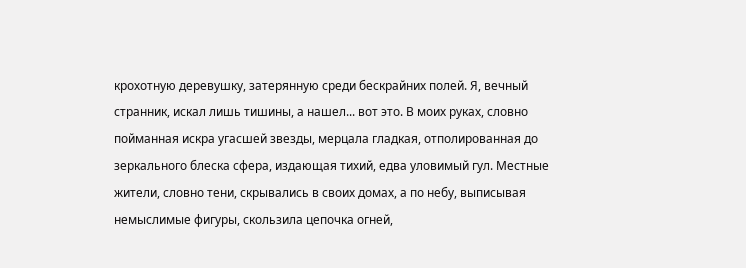крохотную деревушку, затерянную среди бескрайних полей. Я, вечный странник, искал лишь тишины, а нашел... вот это. В моих руках, словно пойманная искра угасшей звезды, мерцала гладкая, отполированная до зеркального блеска сфера, издающая тихий, едва уловимый гул. Местные жители, словно тени, скрывались в своих домах, а по небу, выписывая немыслимые фигуры, скользила цепочка огней,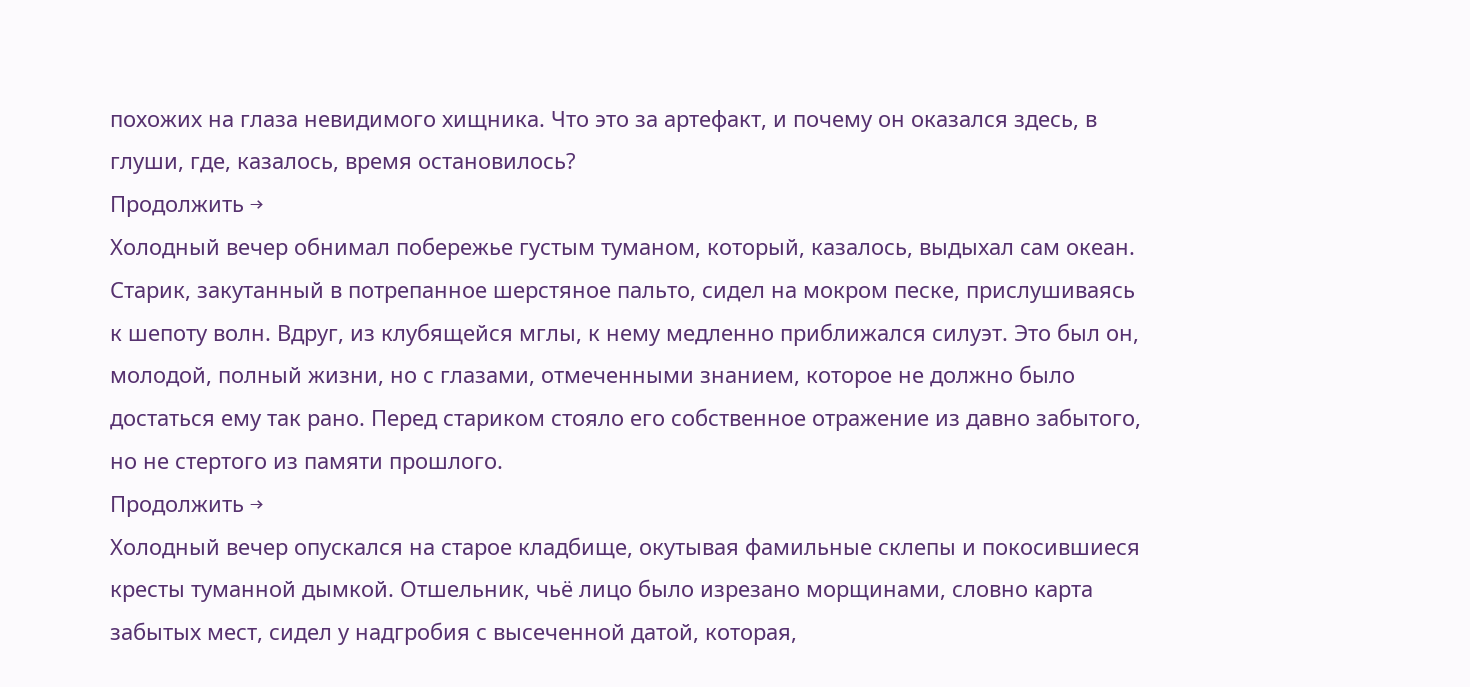похожих на глаза невидимого хищника. Что это за артефакт, и почему он оказался здесь, в глуши, где, казалось, время остановилось?
Продолжить →
Холодный вечер обнимал побережье густым туманом, который, казалось, выдыхал сам океан. Старик, закутанный в потрепанное шерстяное пальто, сидел на мокром песке, прислушиваясь к шепоту волн. Вдруг, из клубящейся мглы, к нему медленно приближался силуэт. Это был он, молодой, полный жизни, но с глазами, отмеченными знанием, которое не должно было достаться ему так рано. Перед стариком стояло его собственное отражение из давно забытого, но не стертого из памяти прошлого.
Продолжить →
Холодный вечер опускался на старое кладбище, окутывая фамильные склепы и покосившиеся кресты туманной дымкой. Отшельник, чьё лицо было изрезано морщинами, словно карта забытых мест, сидел у надгробия с высеченной датой, которая,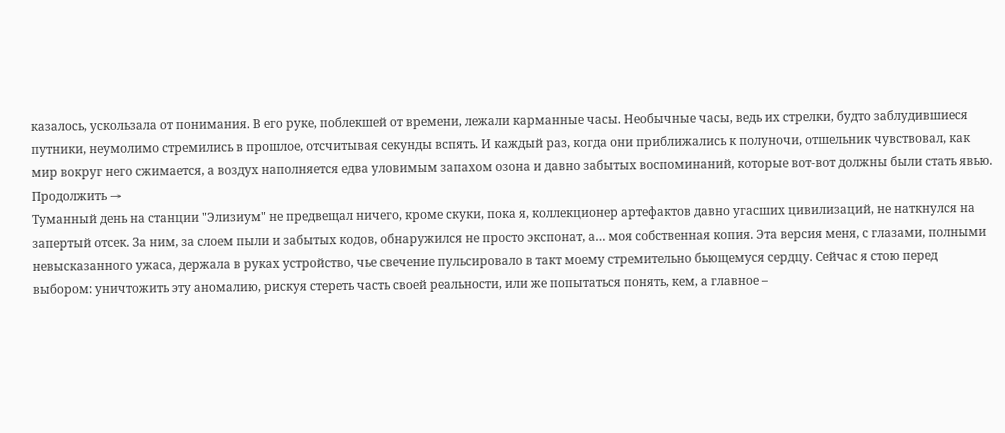казалось, ускользала от понимания. В его руке, поблекшей от времени, лежали карманные часы. Необычные часы, ведь их стрелки, будто заблудившиеся путники, неумолимо стремились в прошлое, отсчитывая секунды вспять. И каждый раз, когда они приближались к полуночи, отшельник чувствовал, как мир вокруг него сжимается, а воздух наполняется едва уловимым запахом озона и давно забытых воспоминаний, которые вот-вот должны были стать явью.
Продолжить →
Туманный день на станции "Элизиум" не предвещал ничего, кроме скуки, пока я, коллекционер артефактов давно угасших цивилизаций, не наткнулся на запертый отсек. За ним, за слоем пыли и забытых кодов, обнаружился не просто экспонат, а… моя собственная копия. Эта версия меня, с глазами, полными невысказанного ужаса, держала в руках устройство, чье свечение пульсировало в такт моему стремительно бьющемуся сердцу. Сейчас я стою перед выбором: уничтожить эту аномалию, рискуя стереть часть своей реальности, или же попытаться понять, кем, а главное –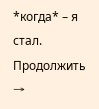*когда* – я стал.
Продолжить →